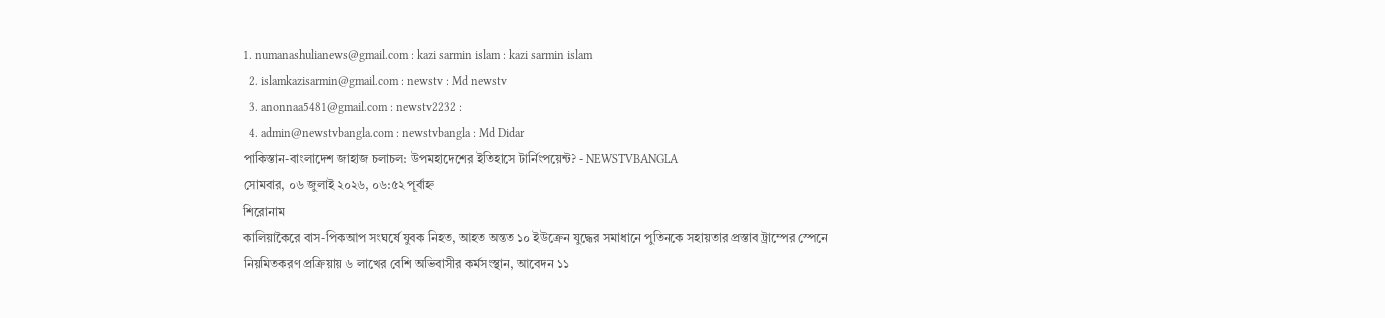1. numanashulianews@gmail.com : kazi sarmin islam : kazi sarmin islam
  2. islamkazisarmin@gmail.com : newstv : Md newstv
  3. anonnaa5481@gmail.com : newstv2232 :
  4. admin@newstvbangla.com : newstvbangla : Md Didar
পাকিস্তান-বাংলাদেশ জাহাজ চলাচল: উপমহাদেশের ইতিহাসে টার্নিংপয়েন্ট? - NEWSTVBANGLA
সোমবার, ০৬ জুলাই ২০২৬, ০৬:৫২ পূর্বাহ্ন
শিরোনাম
কালিয়াকৈরে বাস-পিকআপ সংঘর্ষে যুবক নিহত, আহত অন্তত ১০ ইউক্রেন যুদ্ধের সমাধানে পুতিনকে সহায়তার প্রস্তাব ট্রাম্পের স্পেনে নিয়মিতকরণ প্রক্রিয়ায় ৬ লাখের বেশি অভিবাসীর কর্মসংস্থান, আবেদন ১১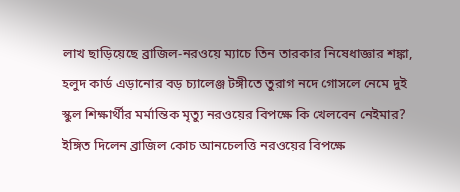লাখ ছাড়িয়েছে ব্রাজিল-নরওয়ে ম্যাচে তিন তারকার নিষেধাজ্ঞার শঙ্কা, হলুদ কার্ড এড়ানোর বড় চ্যালেঞ্জ টঙ্গীতে তুরাগ নদে গোসলে নেমে দুই স্কুল শিক্ষার্থীর মর্মান্তিক মৃত্যু নরওয়ের বিপক্ষে কি খেলবেন নেইমার? ইঙ্গিত দিলেন ব্রাজিল কোচ আনচেলত্তি নরওয়ের বিপক্ষে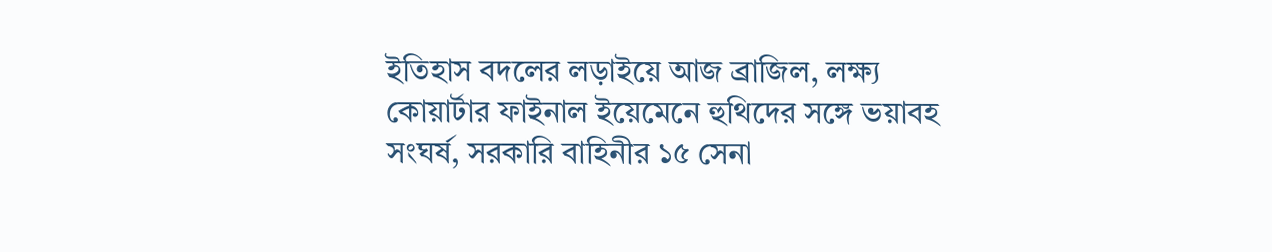ইতিহাস বদলের লড়াইয়ে আজ ব্রাজিল, লক্ষ্য কোয়ার্টার ফাইনাল ইয়েমেনে হুথিদের সঙ্গে ভয়াবহ সংঘর্ষ, সরকারি বাহিনীর ১৫ সেনা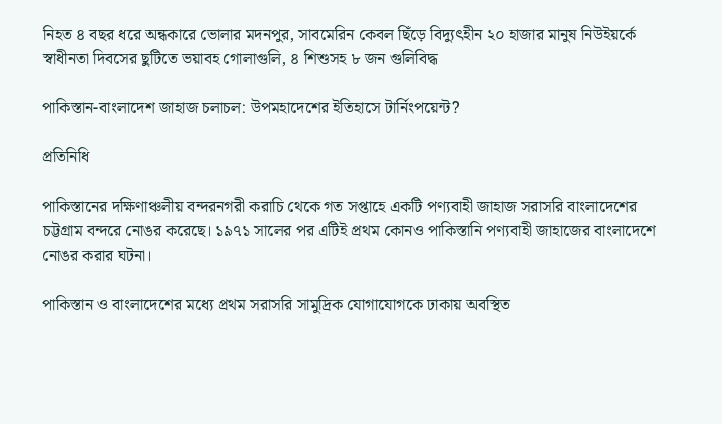নিহত ৪ বছর ধরে অন্ধকারে ভোলার মদনপুর, সাবমেরিন কেবল ছিঁড়ে বিদ্যুৎহীন ২০ হাজার মানুষ নিউইয়র্কে স্বাধীনতা দিবসের ছুটিতে ভয়াবহ গোলাগুলি, ৪ শিশুসহ ৮ জন গুলিবিদ্ধ

পাকিস্তান-বাংলাদেশ জাহাজ চলাচল: উপমহাদেশের ইতিহাসে টার্নিংপয়েন্ট?

প্রতিনিধি

পাকিস্তানের দক্ষিণাঞ্চলীয় বন্দরনগরী করাচি থেকে গত সপ্তাহে একটি পণ্যবাহী জাহাজ সরাসরি বাংলাদেশের চট্টগ্রাম বন্দরে নোঙর করেছে। ১৯৭১ সালের পর এটিই প্রথম কোনও পাকিস্তানি পণ্যবাহী জাহাজের বাংলাদেশে নোঙর করার ঘটনা।

পাকিস্তান ও বাংলাদেশের মধ্যে প্রথম সরাসরি সামুদ্রিক যোগাযোগকে ঢাকায় অবস্থিত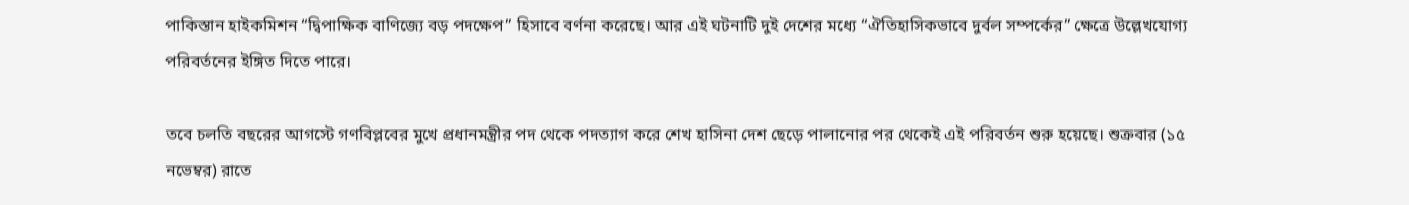পাকিস্তান হাইকমিশন “দ্বিপাক্ষিক বাণিজ্যে বড় পদক্ষেপ” হিসাবে বর্ণনা করেছে। আর এই ঘটনাটি দুই দেশের মধ্যে “ঐতিহাসিকভাবে দুর্বল সম্পর্কের” ক্ষেত্রে উল্লেখযোগ্য পরিবর্তনের ইঙ্গিত দিতে পারে।

তবে চলতি বছরের আগস্টে গণবিপ্লবের মুখে প্রধানমন্ত্রীর পদ থেকে পদত্যাগ করে শেখ হাসিনা দেশ ছেড়ে পালানোর পর থেকেই এই পরিবর্তন শুরু হয়েছে। শুক্রবার (১৫ নভেম্বর) রাতে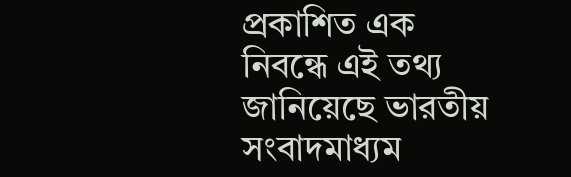প্রকাশিত এক নিবন্ধে এই তথ্য জানিয়েছে ভারতীয় সংবাদমাধ্যম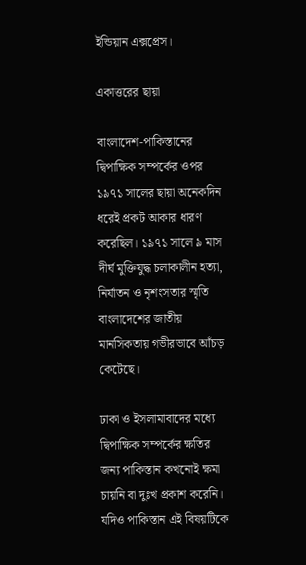ইন্ডিয়ান এক্সপ্রেস।

একাত্তরের ছায়া

বাংলাদেশ-পাকিস্তানের দ্বিপাক্ষিক সম্পর্কের ওপর ১৯৭১ সালের ছায়া অনেকদিন ধরেই প্রকট আকার ধারণ করেছিল। ১৯৭১ সালে ৯ মাস দীর্ঘ মুক্তিযুদ্ধ চলাকালীন হত্যা, নির্যাতন ও নৃশংসতার স্মৃতি বাংলাদেশের জাতীয় মানসিকতায় গভীরভাবে আঁচড় কেটেছে।

ঢাকা ও ইসলামাবাদের মধ্যে দ্বিপাক্ষিক সম্পর্কের ক্ষতির জন্য পাকিস্তান কখনোই ক্ষমা চায়নি বা দুঃখ প্রকাশ করেনি। যদিও পাকিস্তান এই বিষয়টিকে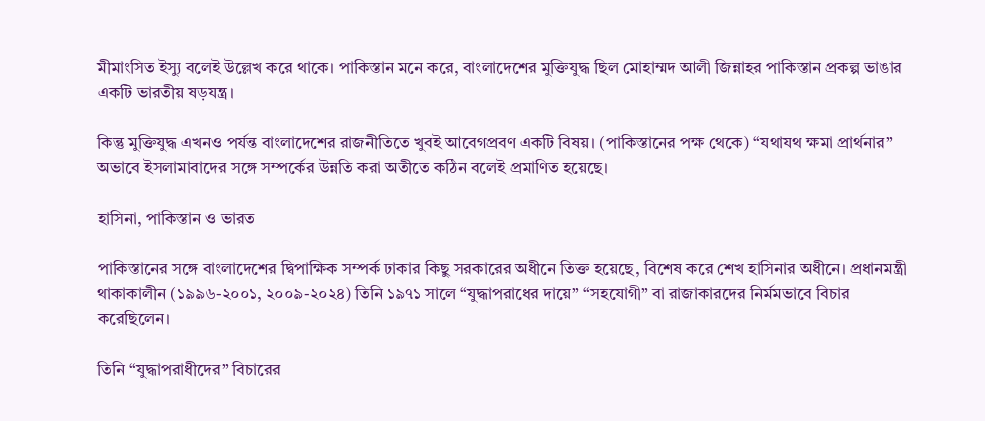মীমাংসিত ইস্যু বলেই উল্লেখ করে থাকে। পাকিস্তান মনে করে, বাংলাদেশের মুক্তিযুদ্ধ ছিল মোহাম্মদ আলী জিন্নাহর পাকিস্তান প্রকল্প ভাঙার একটি ভারতীয় ষড়যন্ত্র।

কিন্তু মুক্তিযুদ্ধ এখনও পর্যন্ত বাংলাদেশের রাজনীতিতে খুবই আবেগপ্রবণ একটি বিষয়। (পাকিস্তানের পক্ষ থেকে) “যথাযথ ক্ষমা প্রার্থনার” অভাবে ইসলামাবাদের সঙ্গে সম্পর্কের উন্নতি করা অতীতে কঠিন বলেই প্রমাণিত হয়েছে।

হাসিনা, পাকিস্তান ও ভারত

পাকিস্তানের সঙ্গে বাংলাদেশের দ্বিপাক্ষিক সম্পর্ক ঢাকার কিছু সরকারের অধীনে তিক্ত হয়েছে, বিশেষ করে শেখ হাসিনার অধীনে। প্রধানমন্ত্রী থাকাকালীন (১৯৯৬-২০০১, ২০০৯-২০২৪) তিনি ১৯৭১ সালে “যুদ্ধাপরাধের দায়ে” “সহযোগী” বা রাজাকারদের নির্মমভাবে বিচার করেছিলেন।

তিনি “যুদ্ধাপরাধীদের” বিচারের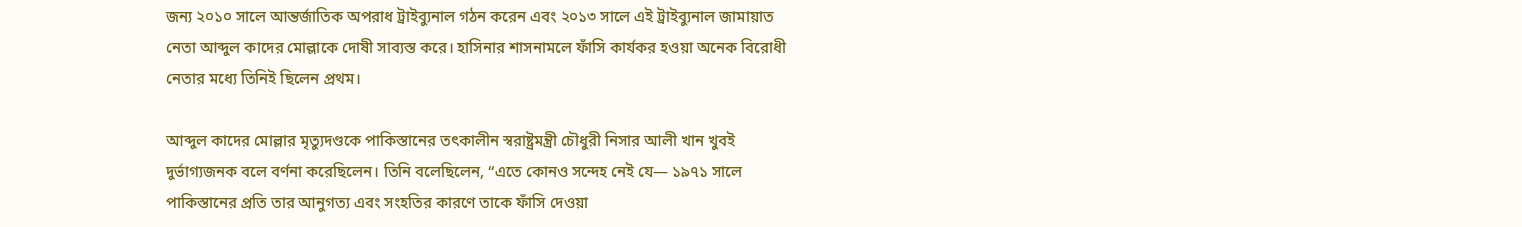জন্য ২০১০ সালে আন্তর্জাতিক অপরাধ ট্রাইব্যুনাল গঠন করেন এবং ২০১৩ সালে এই ট্রাইব্যুনাল জামায়াত নেতা আব্দুল কাদের মোল্লাকে দোষী সাব্যস্ত করে। হাসিনার শাসনামলে ফাঁসি কার্যকর হওয়া অনেক বিরোধী নেতার মধ্যে তিনিই ছিলেন প্রথম।

আব্দুল কাদের মোল্লার মৃত্যুদণ্ডকে পাকিস্তানের তৎকালীন স্বরাষ্ট্রমন্ত্রী চৌধুরী নিসার আলী খান খুবই দুর্ভাগ্যজনক বলে বর্ণনা করেছিলেন। তিনি বলেছিলেন, “এতে কোনও সন্দেহ নেই যে— ১৯৭১ সালে পাকিস্তানের প্রতি তার আনুগত্য এবং সংহতির কারণে তাকে ফাঁসি দেওয়া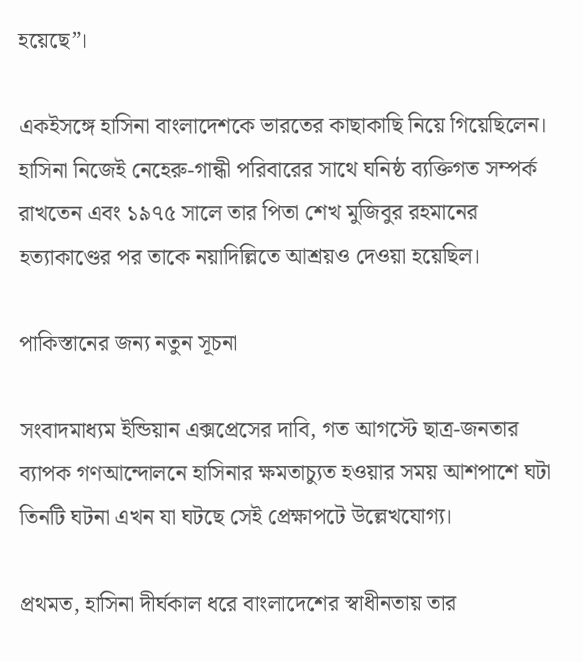হয়েছে”।

একইসঙ্গে হাসিনা বাংলাদেশকে ভারতের কাছাকাছি নিয়ে গিয়েছিলেন। হাসিনা নিজেই নেহেরু-গান্ধী পরিবারের সাথে ঘনিষ্ঠ ব্যক্তিগত সম্পর্ক রাখতেন এবং ১৯৭৫ সালে তার পিতা শেখ মুজিবুর রহমানের হত্যাকাণ্ডের পর তাকে নয়াদিল্লিতে আশ্রয়ও দেওয়া হয়েছিল।

পাকিস্তানের জন্য নতুন সূচনা

সংবাদমাধ্যম ইন্ডিয়ান এক্সপ্রেসের দাবি, গত আগস্টে ছাত্র-জনতার ব্যাপক গণআন্দোলনে হাসিনার ক্ষমতাচ্যুত হওয়ার সময় আশপাশে ঘটা তিনটি ঘটনা এখন যা ঘটছে সেই প্রেক্ষাপটে উল্লেখযোগ্য।

প্রথমত, হাসিনা দীর্ঘকাল ধরে বাংলাদেশের স্বাধীনতায় তার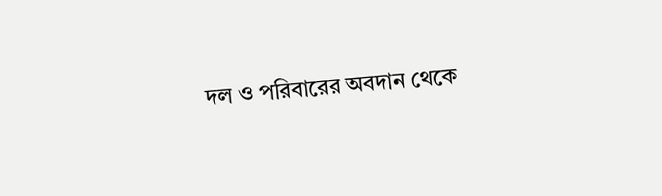দল ও পরিবারের অবদান থেকে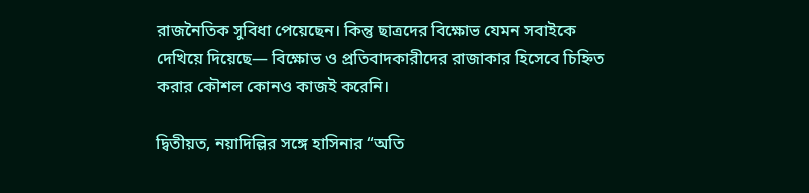রাজনৈতিক সুবিধা পেয়েছেন। কিন্তু ছাত্রদের বিক্ষোভ যেমন সবাইকে দেখিয়ে দিয়েছে— বিক্ষোভ ও প্রতিবাদকারীদের রাজাকার হিসেবে চিহ্নিত করার কৌশল কোনও কাজই করেনি।

দ্বিতীয়ত, নয়াদিল্লির সঙ্গে হাসিনার “অতি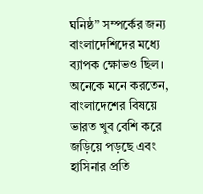ঘনিষ্ঠ” সম্পর্কের জন্য বাংলাদেশিদের মধ্যে ব্যাপক ক্ষোভও ছিল। অনেকে মনে করতেন, বাংলাদেশের বিষয়ে ভারত খুব বেশি করে জড়িয়ে পড়ছে এবং হাসিনার প্রতি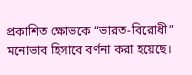প্রকাশিত ক্ষোভকে “ভারত-বিরোধী” মনোভাব হিসাবে বর্ণনা করা হয়েছে।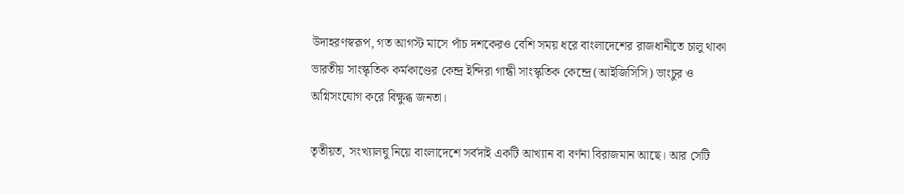উদাহরণস্বরূপ, গত আগস্ট মাসে পাঁচ দশকেরও বেশি সময় ধরে বাংলাদেশের রাজধানীতে চালু থাকা ভারতীয় সাংস্কৃতিক কর্মকাণ্ডের কেন্দ্র ইন্দিরা গান্ধী সাংস্কৃতিক কেন্দ্রে (আইজিসিসি) ভাংচুর ও অগ্নিসংযোগ করে বিক্ষুব্ধ জনতা।

তৃতীয়ত, সংখ্যালঘু নিয়ে বাংলাদেশে সর্বদাই একটি আখ্যান বা বর্ণনা বিরাজমান আছে। আর সেটি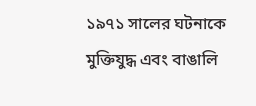১৯৭১ সালের ঘটনাকে মুক্তিযুদ্ধ এবং বাঙালি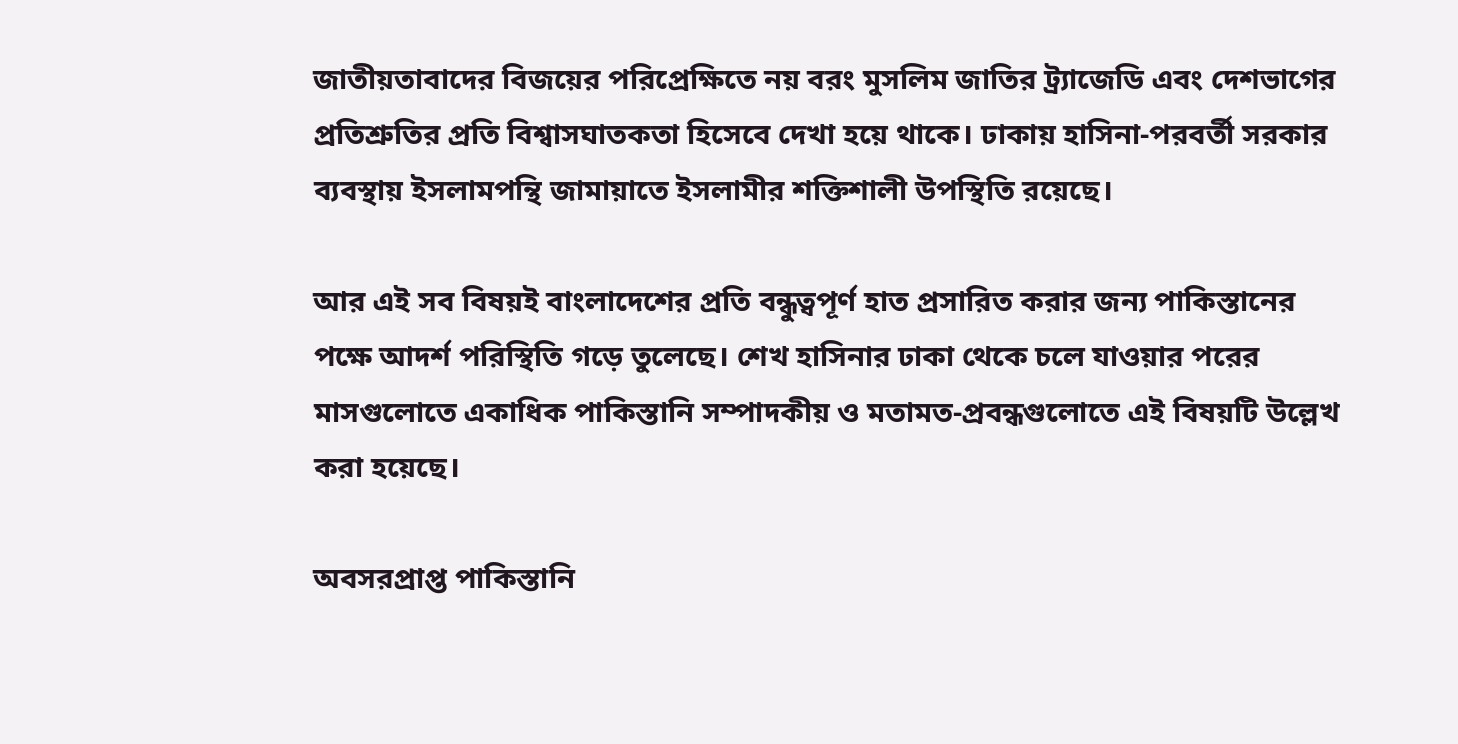জাতীয়তাবাদের বিজয়ের পরিপ্রেক্ষিতে নয় বরং মুসলিম জাতির ট্র্যাজেডি এবং দেশভাগের প্রতিশ্রুতির প্রতি বিশ্বাসঘাতকতা হিসেবে দেখা হয়ে থাকে। ঢাকায় হাসিনা-পরবর্তী সরকার ব্যবস্থায় ইসলামপন্থি জামায়াতে ইসলামীর শক্তিশালী উপস্থিতি রয়েছে।

আর এই সব বিষয়ই বাংলাদেশের প্রতি বন্ধুত্বপূর্ণ হাত প্রসারিত করার জন্য পাকিস্তানের পক্ষে আদর্শ পরিস্থিতি গড়ে তুলেছে। শেখ হাসিনার ঢাকা থেকে চলে যাওয়ার পরের মাসগুলোতে একাধিক পাকিস্তানি সম্পাদকীয় ও মতামত-প্রবন্ধগুলোতে এই বিষয়টি উল্লেখ করা হয়েছে।

অবসরপ্রাপ্ত পাকিস্তানি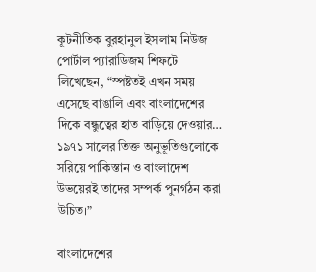কূটনীতিক বুরহানুল ইসলাম নিউজ পোর্টাল প্যারাডিজম শিফটে লিখেছেন, “স্পষ্টতই এখন সময় এসেছে বাঙালি এবং বাংলাদেশের দিকে বন্ধুত্বের হাত বাড়িয়ে দেওয়ার… ১৯৭১ সালের তিক্ত অনুভূতিগুলোকে সরিয়ে পাকিস্তান ও বাংলাদেশ উভয়েরই তাদের সম্পর্ক পুনর্গঠন করা উচিত।”

বাংলাদেশের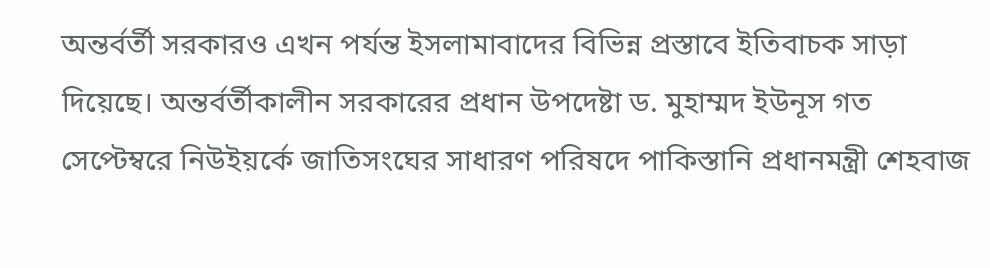অন্তর্বর্তী সরকারও এখন পর্যন্ত ইসলামাবাদের বিভিন্ন প্রস্তাবে ইতিবাচক সাড়া দিয়েছে। অন্তর্বর্তীকালীন সরকারের প্রধান উপদেষ্টা ড. মুহাম্মদ ইউনূস গত সেপ্টেম্বরে নিউইয়র্কে জাতিসংঘের সাধারণ পরিষদে পাকিস্তানি প্রধানমন্ত্রী শেহবাজ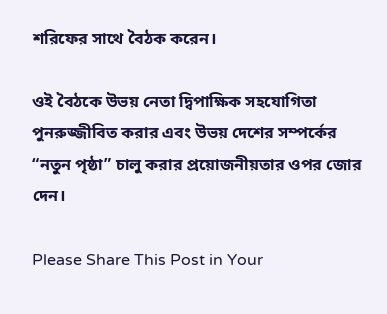শরিফের সাথে বৈঠক করেন।

ওই বৈঠকে উভয় নেতা দ্বিপাক্ষিক সহযোগিতা পুনরুজ্জীবিত করার এবং উভয় দেশের সম্পর্কের “নতুন পৃষ্ঠা” চালু করার প্রয়োজনীয়তার ওপর জোর দেন।

Please Share This Post in Your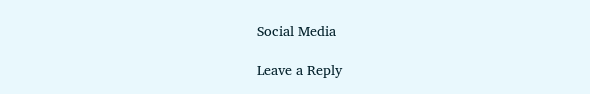Social Media

Leave a Reply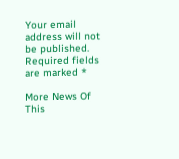Your email address will not be published. Required fields are marked *

More News Of This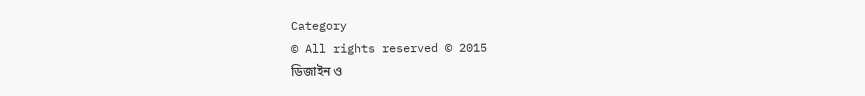Category
© All rights reserved © 2015
ডিজাইন ও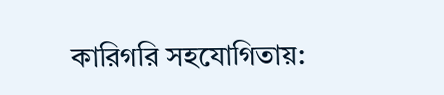কারিগরি সহযোগিতায়: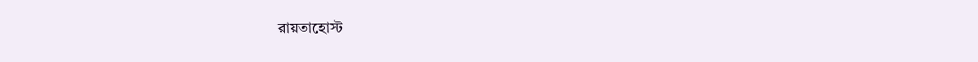রায়তাহোস্ট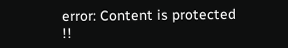error: Content is protected !!